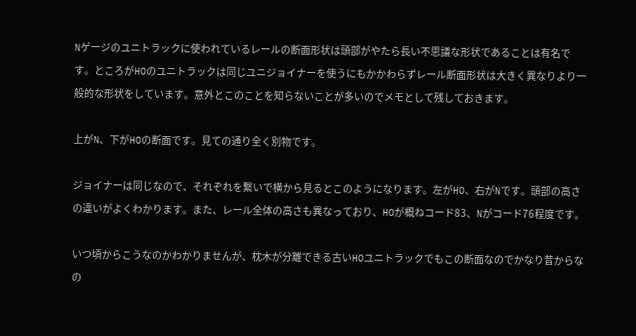Nゲージのユニトラックに使われているレールの断面形状は頭部がやたら長い不思議な形状であることは有名です。ところがHOのユニトラックは同じユニジョイナーを使うにもかかわらずレール断面形状は大きく異なりより一般的な形状をしています。意外とこのことを知らないことが多いのでメモとして残しておきます。

上がN、下がHOの断面です。見ての通り全く別物です。

ジョイナーは同じなので、それぞれを繋いで横から見るとこのようになります。左がHO、右がNです。頭部の高さの違いがよくわかります。また、レール全体の高さも異なっており、HOが概ねコード83、Nがコード76程度です。

いつ頃からこうなのかわかりませんが、枕木が分離できる古いHOユニトラックでもこの断面なのでかなり昔からなの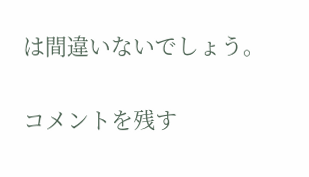は間違いないでしょう。

コメントを残す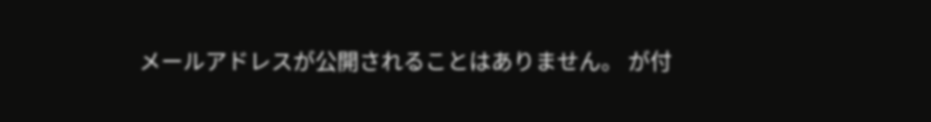メールアドレスが公開されることはありません。 が付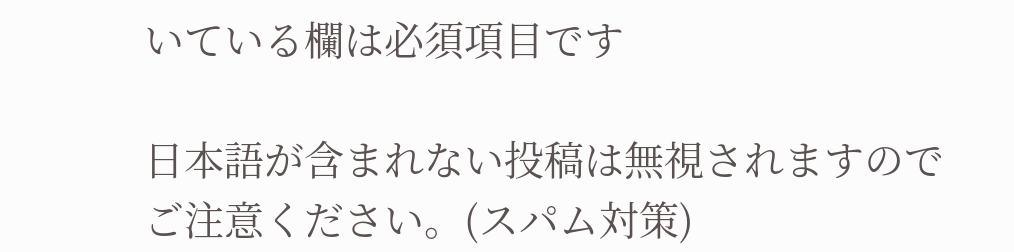いている欄は必須項目です

日本語が含まれない投稿は無視されますのでご注意ください。(スパム対策)